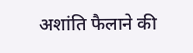अशांति फैलाने की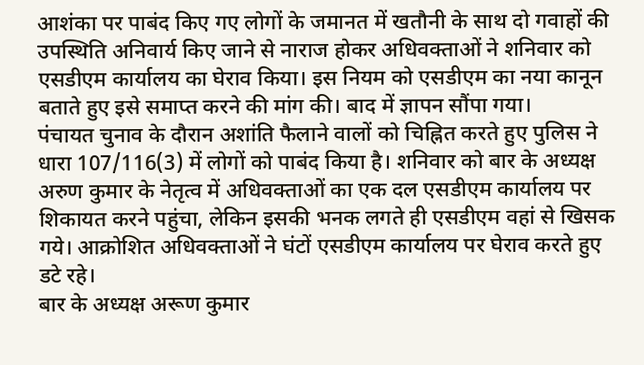आशंका पर पाबंद किए गए लोगों के जमानत में खतौनी के साथ दो गवाहों की उपस्थिति अनिवार्य किए जाने से नाराज होकर अधिवक्ताओं ने शनिवार को एसडीएम कार्यालय का घेराव किया। इस नियम को एसडीएम का नया कानून बताते हुए इसे समाप्त करने की मांग की। बाद में ज्ञापन सौंपा गया।
पंचायत चुनाव के दौरान अशांति फैलाने वालों को चिह्नित करते हुए पुलिस ने धारा 107/116(3) में लोगों को पाबंद किया है। शनिवार को बार के अध्यक्ष अरुण कुमार के नेतृत्व में अधिवक्ताओं का एक दल एसडीएम कार्यालय पर शिकायत करने पहुंचा, लेकिन इसकी भनक लगते ही एसडीएम वहां से खिसक गये। आक्रोशित अधिवक्ताओं ने घंटों एसडीएम कार्यालय पर घेराव करते हुए डटे रहे।
बार के अध्यक्ष अरूण कुमार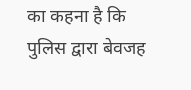का कहना है कि पुलिस द्वारा बेवजह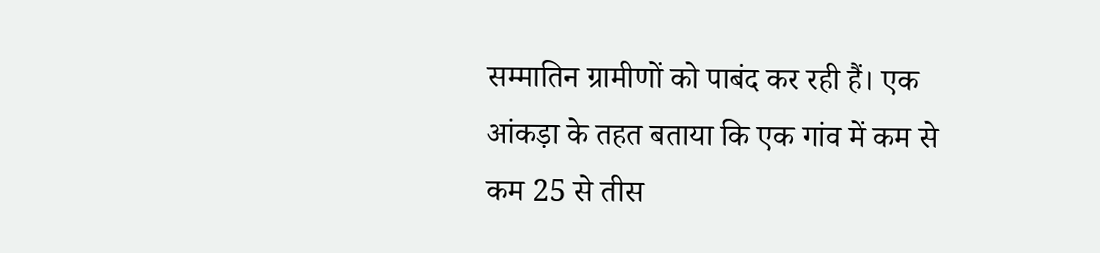सम्मातिन ग्रामीणों को पाबंद कर रही हैं। एक आंकड़ा के तहत बताया कि एक गांव में कम से कम 25 से तीस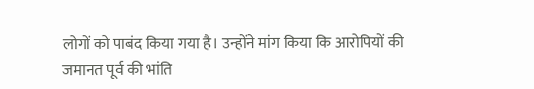लोगों को पाबंद किया गया है। उन्होंने मांग किया कि आरोपियों की जमानत पूर्व की भांति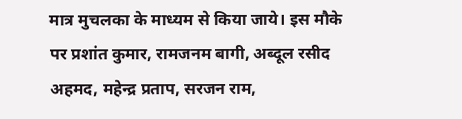मात्र मुचलका के माध्यम से किया जाये। इस मौके पर प्रशांत कुमार, रामजनम बागी, अब्दूल रसीद अहमद, महेन्द्र प्रताप, सरजन राम,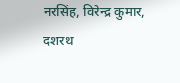नरसिंह, विरेन्द्र कुमार, दशरथ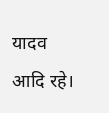यादव आदि रहे।